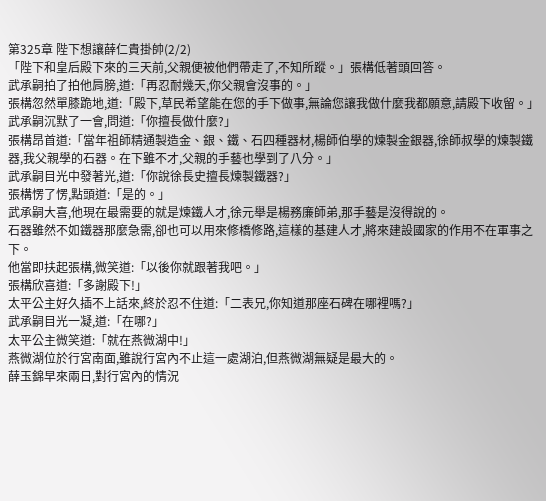第325章 陛下想讓薛仁貴掛帥(2/2)
「陛下和皇后殿下來的三天前,父親便被他們帶走了,不知所蹤。」張構低著頭回答。
武承嗣拍了拍他肩膀,道:「再忍耐幾天,你父親會沒事的。」
張構忽然單膝跪地,道:「殿下,草民希望能在您的手下做事,無論您讓我做什麼我都願意,請殿下收留。」
武承嗣沉默了一會,問道:「你擅長做什麼?」
張構昂首道:「當年祖師精通製造金、銀、鐵、石四種器材,楊師伯學的煉製金銀器,徐師叔學的煉製鐵器,我父親學的石器。在下雖不才,父親的手藝也學到了八分。」
武承嗣目光中發著光,道:「你說徐長史擅長煉製鐵器?」
張構愣了愣,點頭道:「是的。」
武承嗣大喜,他現在最需要的就是煉鐵人才,徐元舉是楊務廉師弟,那手藝是沒得說的。
石器雖然不如鐵器那麼急需,卻也可以用來修橋修路,這樣的基建人才,將來建設國家的作用不在軍事之下。
他當即扶起張構,微笑道:「以後你就跟著我吧。」
張構欣喜道:「多謝殿下!」
太平公主好久插不上話來,終於忍不住道:「二表兄,你知道那座石碑在哪裡嗎?」
武承嗣目光一凝,道:「在哪?」
太平公主微笑道:「就在燕微湖中!」
燕微湖位於行宮南面,雖說行宮內不止這一處湖泊,但燕微湖無疑是最大的。
薛玉錦早來兩日,對行宮內的情況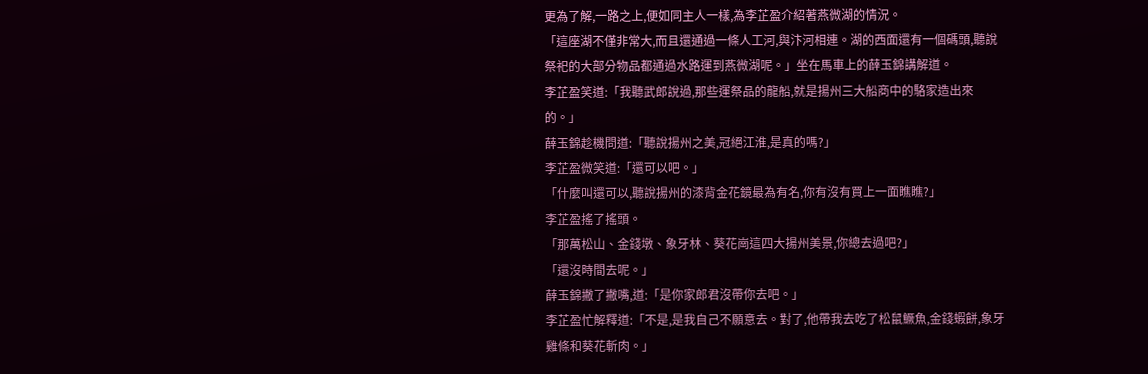更為了解,一路之上,便如同主人一樣,為李芷盈介紹著燕微湖的情況。
「這座湖不僅非常大,而且還通過一條人工河,與汴河相連。湖的西面還有一個碼頭,聽說祭祀的大部分物品都通過水路運到燕微湖呢。」坐在馬車上的薛玉錦講解道。
李芷盈笑道:「我聽武郎說過,那些運祭品的龍船,就是揚州三大船商中的駱家造出來的。」
薛玉錦趁機問道:「聽說揚州之美,冠絕江淮,是真的嗎?」
李芷盈微笑道:「還可以吧。」
「什麼叫還可以,聽說揚州的漆背金花鏡最為有名,你有沒有買上一面瞧瞧?」
李芷盈搖了搖頭。
「那萬松山、金錢墩、象牙林、葵花崗這四大揚州美景,你總去過吧?」
「還沒時間去呢。」
薛玉錦撇了撇嘴,道:「是你家郎君沒帶你去吧。」
李芷盈忙解釋道:「不是,是我自己不願意去。對了,他帶我去吃了松鼠鱖魚,金錢蝦餅,象牙雞條和葵花斬肉。」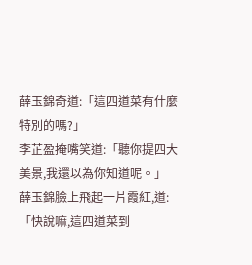薛玉錦奇道:「這四道菜有什麼特別的嗎?」
李芷盈掩嘴笑道:「聽你提四大美景,我還以為你知道呢。」
薛玉錦臉上飛起一片霞紅,道:「快說嘛,這四道菜到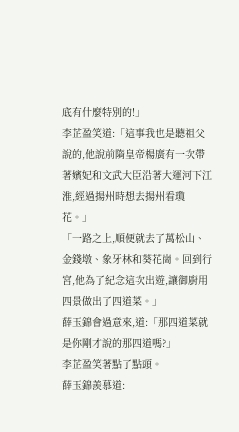底有什麼特別的!」
李芷盈笑道:「這事我也是聽祖父說的,他說前隋皇帝楊廣有一次帶著嬪妃和文武大臣沿著大運河下江淮,經過揚州時想去揚州看瓊花。」
「一路之上,順便就去了萬松山、金錢墩、象牙林和葵花崗。回到行宮,他為了紀念這次出遊,讓御廚用四景做出了四道菜。」
薛玉錦會過意來,道:「那四道菜就是你剛才說的那四道嗎?」
李芷盈笑著點了點頭。
薛玉錦羨慕道: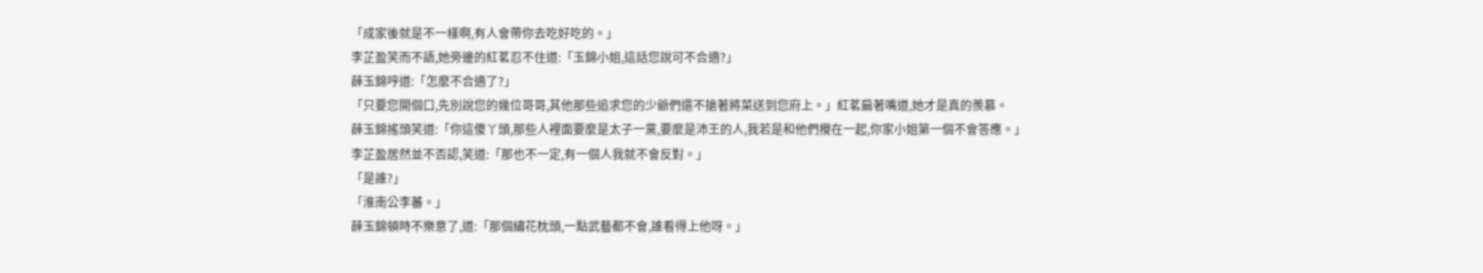「成家後就是不一樣啊,有人會帶你去吃好吃的。」
李芷盈笑而不語,她旁邊的紅茗忍不住道:「玉錦小姐,這話您說可不合適?」
薛玉錦哼道:「怎麼不合適了?」
「只要您開個口,先別說您的幾位哥哥,其他那些追求您的少爺們還不搶著將菜送到您府上。」紅茗扁著嘴道,她才是真的羨慕。
薛玉錦搖頭笑道:「你這傻丫頭,那些人裡面要麼是太子一黨,要麼是沛王的人,我若是和他們攪在一起,你家小姐第一個不會答應。」
李芷盈居然並不否認,笑道:「那也不一定,有一個人我就不會反對。」
「是誰?」
「淮南公李蕃。」
薛玉錦頓時不樂意了,道:「那個繡花枕頭,一點武藝都不會,誰看得上他呀。」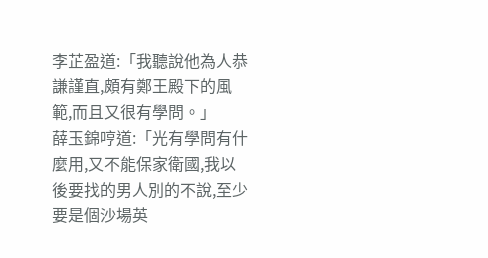李芷盈道:「我聽說他為人恭謙謹直,頗有鄭王殿下的風範,而且又很有學問。」
薛玉錦哼道:「光有學問有什麼用,又不能保家衛國,我以後要找的男人別的不說,至少要是個沙場英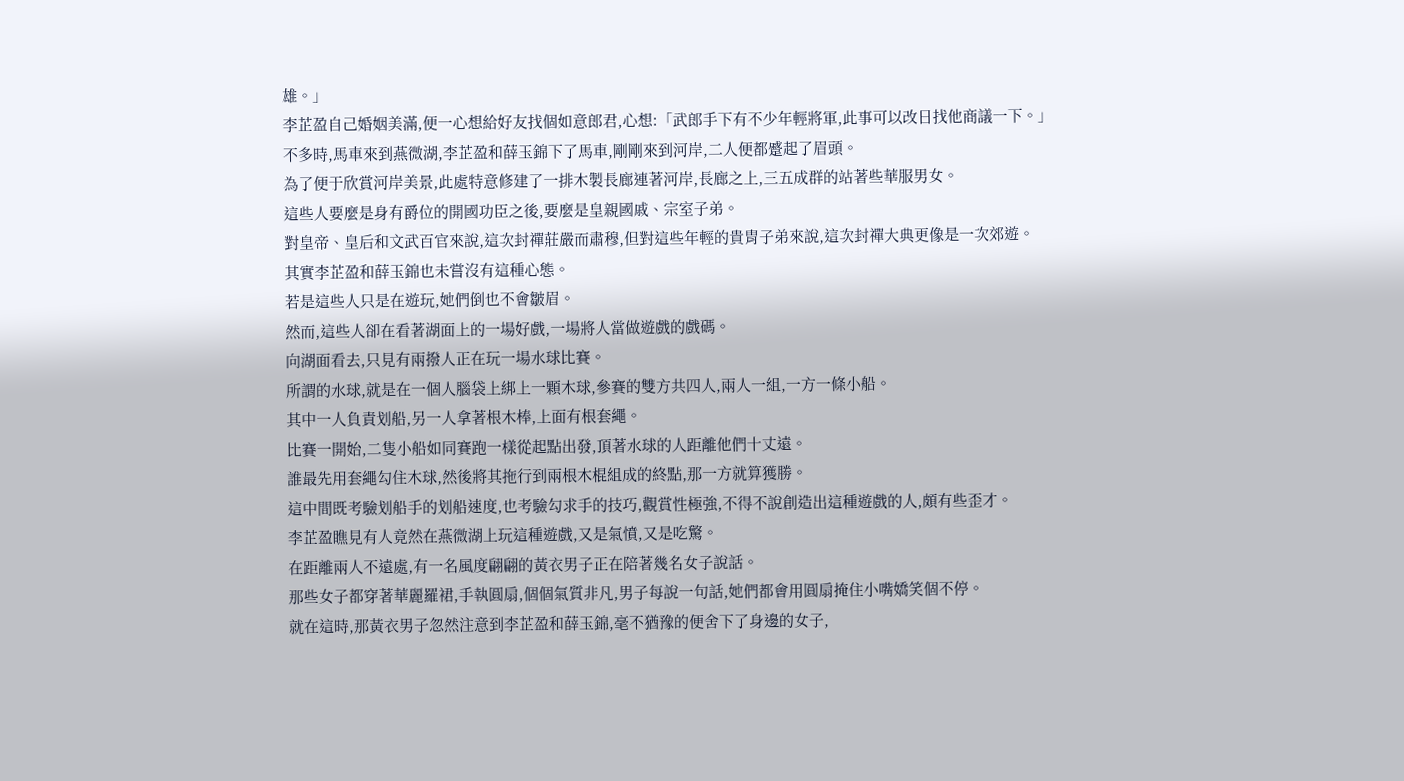雄。」
李芷盈自己婚姻美滿,便一心想給好友找個如意郎君,心想:「武郎手下有不少年輕將軍,此事可以改日找他商議一下。」
不多時,馬車來到燕微湖,李芷盈和薛玉錦下了馬車,剛剛來到河岸,二人便都蹙起了眉頭。
為了便于欣賞河岸美景,此處特意修建了一排木製長廊連著河岸,長廊之上,三五成群的站著些華服男女。
這些人要麼是身有爵位的開國功臣之後,要麼是皇親國戚、宗室子弟。
對皇帝、皇后和文武百官來說,這次封禪莊嚴而肅穆,但對這些年輕的貴胄子弟來說,這次封禪大典更像是一次郊遊。
其實李芷盈和薛玉錦也未嘗沒有這種心態。
若是這些人只是在遊玩,她們倒也不會皺眉。
然而,這些人卻在看著湖面上的一場好戲,一場將人當做遊戲的戲碼。
向湖面看去,只見有兩撥人正在玩一場水球比賽。
所謂的水球,就是在一個人腦袋上綁上一顆木球,參賽的雙方共四人,兩人一組,一方一條小船。
其中一人負責划船,另一人拿著根木棒,上面有根套繩。
比賽一開始,二隻小船如同賽跑一樣從起點出發,頂著水球的人距離他們十丈遠。
誰最先用套繩勾住木球,然後將其拖行到兩根木棍組成的終點,那一方就算獲勝。
這中間既考驗划船手的划船速度,也考驗勾求手的技巧,觀賞性極強,不得不說創造出這種遊戲的人,頗有些歪才。
李芷盈瞧見有人竟然在燕微湖上玩這種遊戲,又是氣憤,又是吃驚。
在距離兩人不遠處,有一名風度翩翩的黃衣男子正在陪著幾名女子說話。
那些女子都穿著華麗羅裙,手執圓扇,個個氣質非凡,男子每說一句話,她們都會用圓扇掩住小嘴嬌笑個不停。
就在這時,那黃衣男子忽然注意到李芷盈和薛玉錦,毫不猶豫的便舍下了身邊的女子,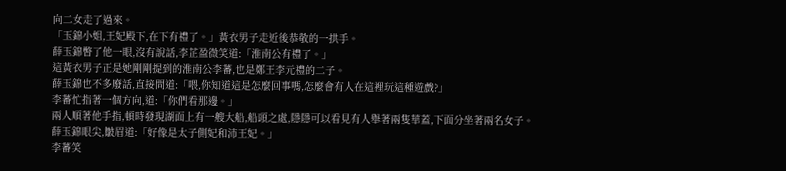向二女走了過來。
「玉錦小姐,王妃殿下,在下有禮了。」黃衣男子走近後恭敬的一拱手。
薛玉錦瞥了他一眼,沒有說話,李芷盈微笑道:「淮南公有禮了。」
這黃衣男子正是她剛剛提到的淮南公李蕃,也是鄭王李元禮的二子。
薛玉錦也不多廢話,直接問道:「喂,你知道這是怎麼回事嗎,怎麼會有人在這裡玩這種遊戲?」
李蕃忙指著一個方向,道:「你們看那邊。」
兩人順著他手指,頓時發現湖面上有一艘大船,船頭之處,隱隱可以看見有人舉著兩隻華蓋,下面分坐著兩名女子。
薛玉錦眼尖,皺眉道:「好像是太子側妃和沛王妃。」
李蕃笑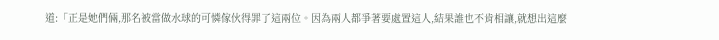道:「正是她們倆,那名被當做水球的可憐傢伙得罪了這兩位。因為兩人都爭著要處置這人,結果誰也不肯相讓,就想出這麼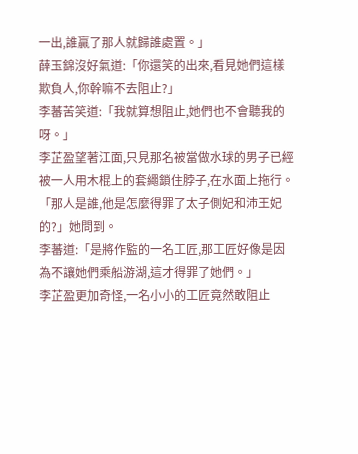一出,誰贏了那人就歸誰處置。」
薛玉錦沒好氣道:「你還笑的出來,看見她們這樣欺負人,你幹嘛不去阻止?」
李蕃苦笑道:「我就算想阻止,她們也不會聽我的呀。」
李芷盈望著江面,只見那名被當做水球的男子已經被一人用木棍上的套繩鎖住脖子,在水面上拖行。
「那人是誰,他是怎麼得罪了太子側妃和沛王妃的?」她問到。
李蕃道:「是將作監的一名工匠,那工匠好像是因為不讓她們乘船游湖,這才得罪了她們。」
李芷盈更加奇怪,一名小小的工匠竟然敢阻止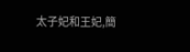太子妃和王妃,簡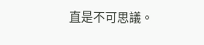直是不可思議。